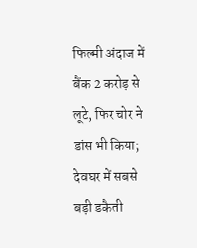फिल्मी अंदाज में बैंक 2 करोड़ से लूटे, फिर चोर ने डांस भी किया; देवघर में सबसे बड़ी डकैती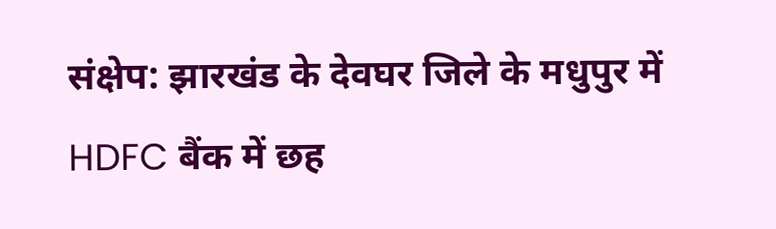संक्षेप: झारखंड के देवघर जिले के मधुपुर में HDFC बैंक में छह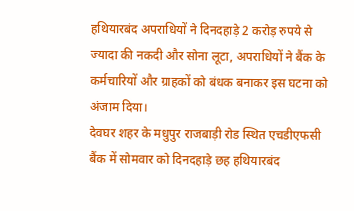हथियारबंद अपराधियों ने दिनदहाड़े 2 करोड़ रुपये से ज्यादा की नकदी और सोना लूटा, अपराधियों ने बैंक के कर्मचारियों और ग्राहकों को बंधक बनाकर इस घटना को अंजाम दिया।
देवघर शहर के मधुपुर राजबाड़ी रोड स्थित एचडीएफसी बैंक में सोमवार को दिनदहाड़े छह हथियारबंद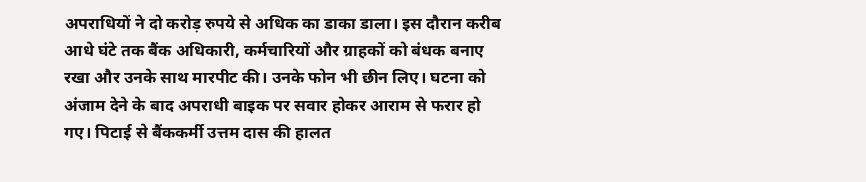अपराधियों ने दो करोड़ रुपये से अधिक का डाका डाला। इस दौरान करीब आधे घंटे तक बैंक अधिकारी, कर्मचारियों और ग्राहकों को बंधक बनाए रखा और उनके साथ मारपीट की। उनके फोन भी छीन लिए। घटना को अंजाम देने के बाद अपराधी बाइक पर सवार होकर आराम से फरार हो गए। पिटाई से बैंककर्मी उत्तम दास की हालत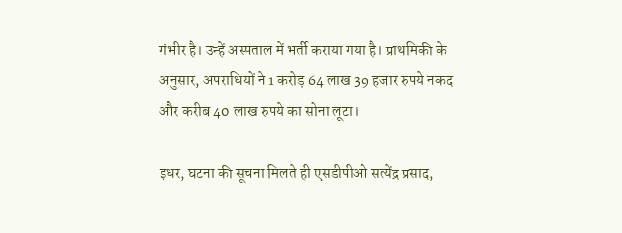गंभीर है। उन्हें अस्पताल में भर्ती कराया गया है। प्राथमिकी के अनुसार, अपराधियों ने 1 करोड़ 64 लाख 39 हजार रुपये नकद और करीब 40 लाख रुपये का सोना लूटा।

इधर, घटना की सूचना मिलते ही एसडीपीओ सत्येंद्र प्रसाद,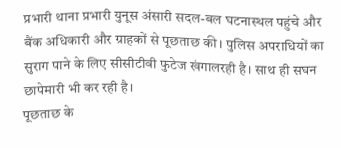प्रभारी थाना प्रभारी युनूस अंसारी सदल-बल घटनास्थल पहुंचे और बैंक अधिकारी और ग्राहकों से पूछताछ की। पुलिस अपराधियों का सुराग पाने के लिए सीसीटीवी फुटेज खंगालरही है। साथ ही सघन छापेमारी भी कर रही है।
पूछताछ के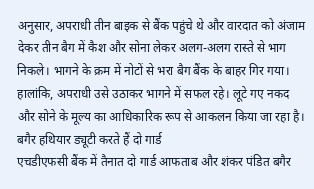अनुसार, अपराधी तीन बाइक से बैंक पहुंचे थे और वारदात को अंजाम देकर तीन बैग में कैश और सोना लेकर अलग-अलग रास्ते से भाग निकले। भागने के क्रम में नोटों से भरा बैग बैंक के बाहर गिर गया। हालांकि, अपराधी उसे उठाकर भागने में सफल रहे। लूटे गए नकद और सोने के मूल्य का आधिकारिक रूप से आकलन किया जा रहा है।
बगैर हथियार ड्यूटी करते हैं दो गार्ड
एचडीएफसी बैंक में तैनात दो गार्ड आफताब और शंकर पंडित बगैर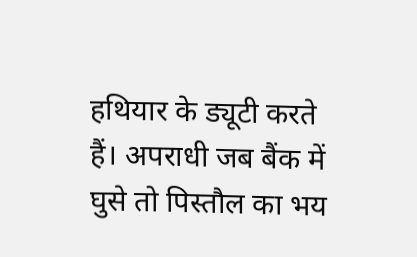हथियार के ड्यूटी करते हैं। अपराधी जब बैंक में घुसे तो पिस्तौल का भय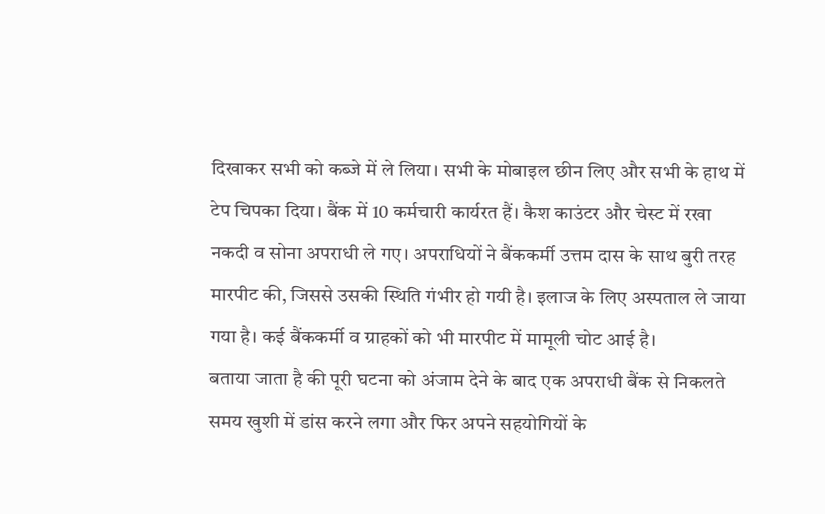दिखाकर सभी को कब्जे में ले लिया। सभी के मोबाइल छीन लिए और सभी के हाथ में टेप चिपका दिया। बैंक में 10 कर्मचारी कार्यरत हैं। कैश काउंटर और चेस्ट में रखा नकदी व सोना अपराधी ले गए। अपराधियों ने बैंककर्मी उत्तम दास के साथ बुरी तरह मारपीट की, जिससे उसकी स्थिति गंभीर हो गयी है। इलाज के लिए अस्पताल ले जाया गया है। कई बैंककर्मी व ग्राहकों को भी मारपीट में मामूली चोट आई है।
बताया जाता है की पूरी घटना को अंजाम देने के बाद एक अपराधी बैंक से निकलते समय खुशी में डांस करने लगा और फिर अपने सहयोगियों के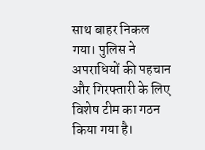साथ बाहर निकल गया। पुलिस ने अपराधियों की पहचान और गिरफ्तारी के लिए विशेष टीम का गठन किया गया है।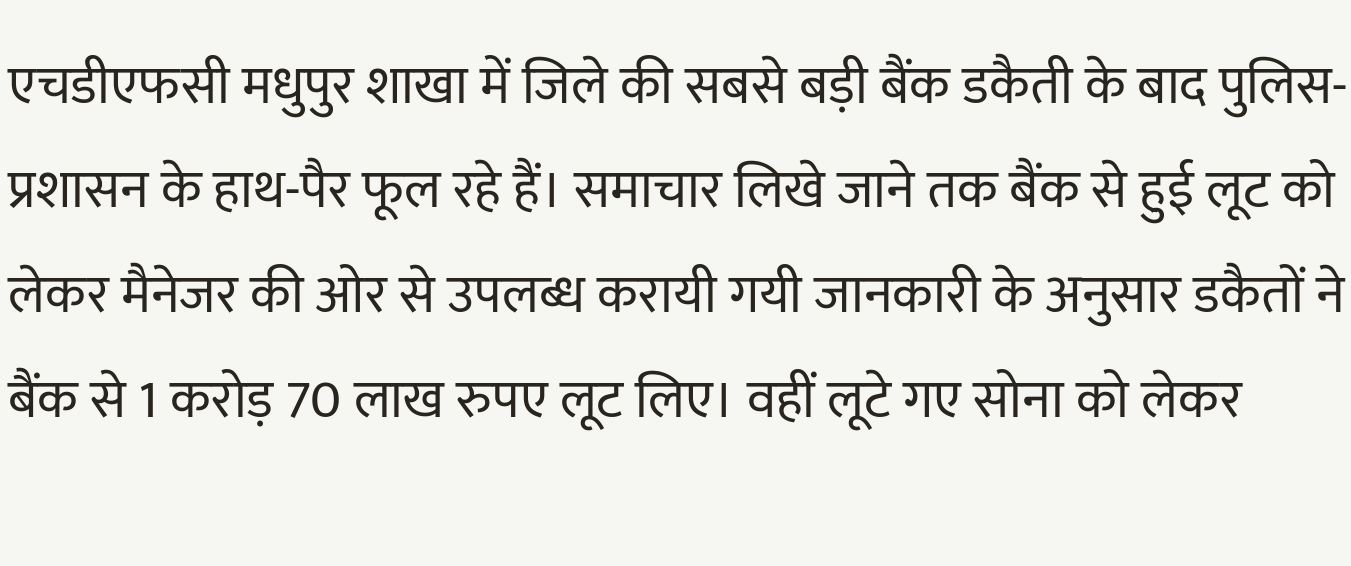एचडीएफसी मधुपुर शाखा में जिले की सबसे बड़ी बैंक डकैती के बाद पुलिस-प्रशासन के हाथ-पैर फूल रहे हैं। समाचार लिखे जाने तक बैंक से हुई लूट को लेकर मैनेजर की ओर से उपलब्ध करायी गयी जानकारी के अनुसार डकैतों ने बैंक से 1 करोड़ 70 लाख रुपए लूट लिए। वहीं लूटे गए सोना को लेकर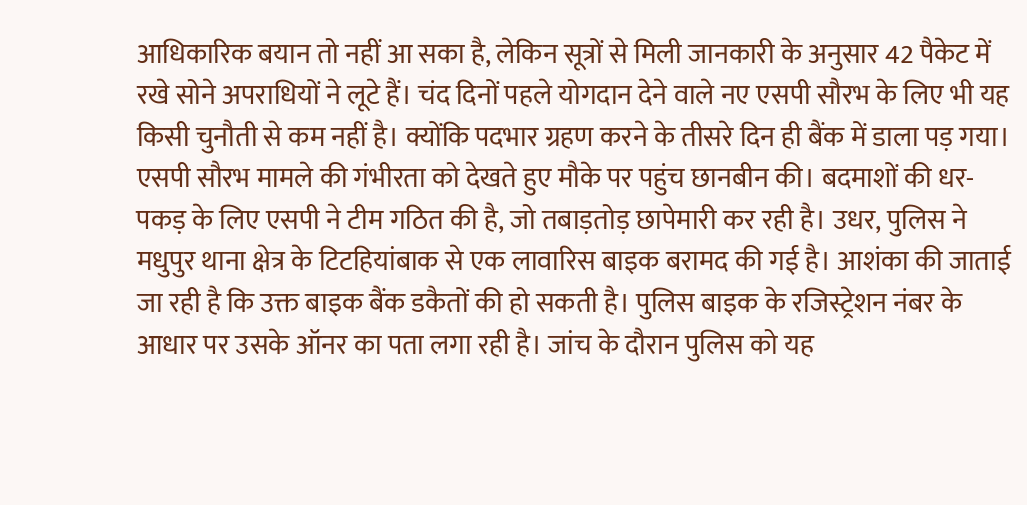आधिकारिक बयान तो नहीं आ सका है, लेकिन सूत्रों से मिली जानकारी के अनुसार 42 पैकेट में रखे सोने अपराधियों ने लूटे हैं। चंद दिनों पहले योगदान देने वाले नए एसपी सौरभ के लिए भी यह किसी चुनौती से कम नहीं है। क्योंकि पदभार ग्रहण करने के तीसरे दिन ही बैंक में डाला पड़ गया।
एसपी सौरभ मामले की गंभीरता को देखते हुए मौके पर पहुंच छानबीन की। बदमाशों की धर-पकड़ के लिए एसपी ने टीम गठित की है, जो तबाड़तोड़ छापेमारी कर रही है। उधर, पुलिस ने मधुपुर थाना क्षेत्र के टिटहियांबाक से एक लावारिस बाइक बरामद की गई है। आशंका की जाताई जा रही है कि उक्त बाइक बैंक डकैतों की हो सकती है। पुलिस बाइक के रजिस्ट्रेशन नंबर के आधार पर उसके ऑनर का पता लगा रही है। जांच के दौरान पुलिस को यह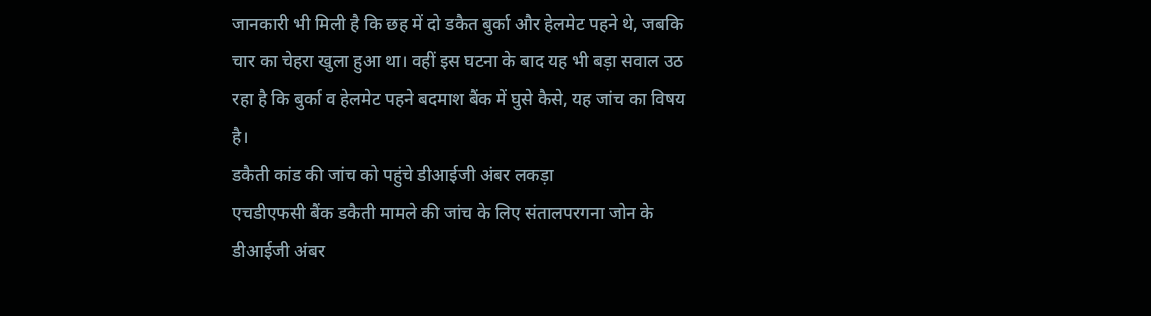जानकारी भी मिली है कि छह में दो डकैत बुर्का और हेलमेट पहने थे, जबकि चार का चेहरा खुला हुआ था। वहीं इस घटना के बाद यह भी बड़ा सवाल उठ रहा है कि बुर्का व हेलमेट पहने बदमाश बैंक में घुसे कैसे, यह जांच का विषय है।
डकैती कांड की जांच को पहुंचे डीआईजी अंबर लकड़ा
एचडीएफसी बैंक डकैती मामले की जांच के लिए संतालपरगना जोन के डीआईजी अंबर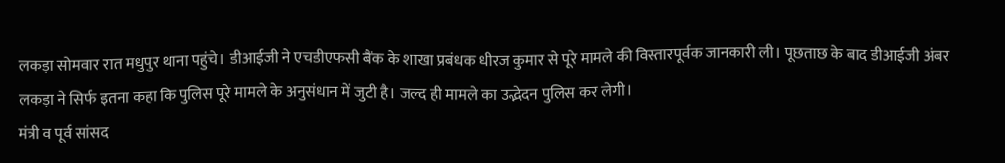लकड़ा सोमवार रात मधुपुर थाना पहुंचे। डीआईजी ने एचडीएफसी बैंक के शाखा प्रबंधक धीरज कुमार से पूरे मामले की विस्तारपूर्वक जानकारी ली। पूछताछ के बाद डीआईजी अंबर लकड़ा ने सिर्फ इतना कहा कि पुलिस पूरे मामले के अनुसंधान में जुटी है। जल्द ही मामले का उद्भेदन पुलिस कर लेगी।
मंत्री व पूर्व सांसद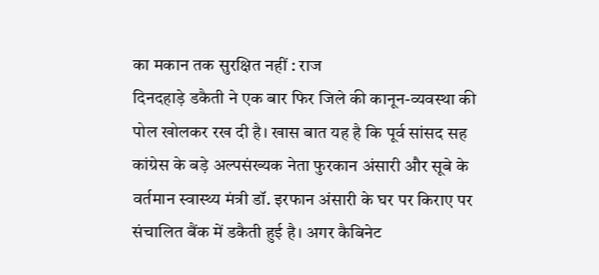का मकान तक सुरक्षित नहीं : राज
दिनदहाड़े डकैती ने एक बार फिर जिले की कानून-व्यवस्था की पोल खोलकर रख दी है। खास बात यह है कि पूर्व सांसद सह कांग्रेस के बड़े अल्पसंख्यक नेता फुरकान अंसारी और सूबे के वर्तमान स्वास्थ्य मंत्री डॉ. इरफान अंसारी के घर पर किराए पर संचालित बैंक में डकैती हुई है। अगर कैबिनेट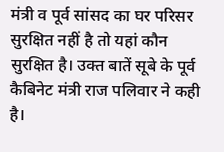मंत्री व पूर्व सांसद का घर परिसर सुरक्षित नहीं है तो यहां कौन सुरक्षित है। उक्त बातें सूबे के पूर्व कैबिनेट मंत्री राज पलिवार ने कही है।